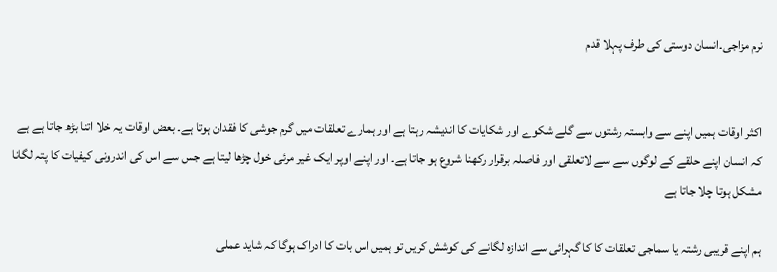نرم مزاجی۔انسان دوستی کی طرف پہلا قدم


اکثر اوقات ہمیں اپنے سے وابستہ رشتوں سے گلے شکوے اور شکایات کا اندیشہ رہتا ہے اور ہمارے تعلقات میں گرم جوشی کا فقدان ہوتا ہے۔ بعض اوقات یہ خلا اتنا بڑھ جاتا ہے ہے کہ انسان اپنے حلقے کے لوگوں سے سے لاتعلقی اور فاصلہ برقرار رکھنا شروع ہو جاتا ہے۔ اور اپنے اوپر ایک غیر مرئی خول چڑھا لیتا ہے جس سے اس کی اندرونی کیفیات کا پتہ لگانا مشکل ہوتا چلا جاتا ہے

ہم اپنے قریبی رشتہ یا سماجی تعلقات کا کا گہرائی سے اندازہ لگانے کی کوشش کریں تو ہمیں اس بات کا ادراک ہوگا کہ شاید عملی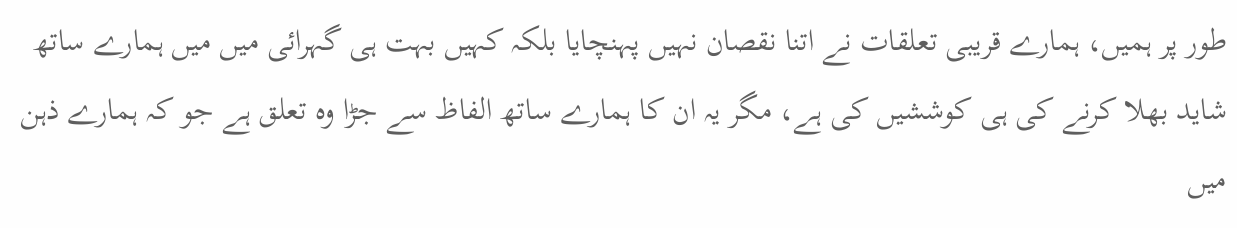طور پر ہمیں، ہمارے قریبی تعلقات نے اتنا نقصان نہیں پہنچایا بلکہ کہیں بہت ہی گہرائی میں میں ہمارے ساتھ شاید بھلا کرنے کی ہی کوششیں کی ہے، مگر یہ ان کا ہمارے ساتھ الفاظ سے جڑا وہ تعلق ہے جو کہ ہمارے ذہن میں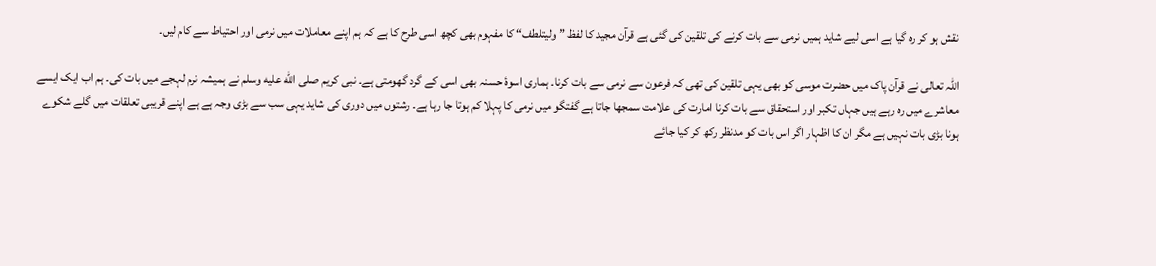نقش ہو کر رہ گیا ہے اسی لیے شاید ہمیں نرمی سے بات کرنے کی تلقین کی گئی ہے قرآن مجید کا لفظ ”ولیتلطف“ کا مفہوم بھی کچھ اسی طرح کا ہے کہ ہم اپنے معاملات میں نرمی اور احتیاط سے کام لیں۔

اللہ تعالی نے قرآن پاک میں حضرت موسی کو بھی یہی تلقین کی تھی کہ فرعون سے نرمی سے بات کرنا۔ ہماری اسوۂ حسنہ بھی اسی کے گرد گھومتی ہے۔ نبی کریم صلى الله عليه وسلم نے ہمیشہ نرم لہجے میں بات کی۔ ہم اب ایک ایسے معاشرے میں رہ رہے ہیں جہاں تکبر اور استحقاق سے بات کرنا امارت کی علامت سمجھا جاتا ہے گفتگو میں نرمی کا پہلا کم ہوتا جا رہا ہے۔ رشتوں میں دوری کی شاید یہی سب سے بڑی وجہ ہے ہے اپنے قریبی تعلقات میں گلے شکوے ہونا بڑی بات نہیں ہے مگر ان کا اظہار اگر اس بات کو مدنظر رکھ کر کیا جائے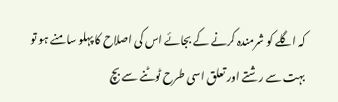کہ اگلے کو شرمندہ کرنے کے بجائے اس کی اصلاح کا پہلو سامنے ہو تو بہت سے رشتے اور تعلق اسی طرح ٹوٹنے سے بچ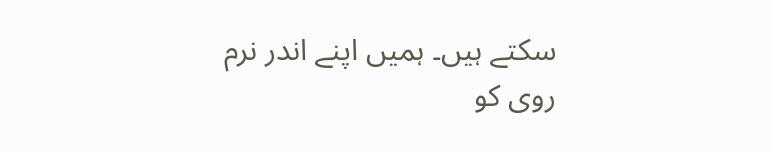سکتے ہیں۔ ہمیں اپنے اندر نرم روی کو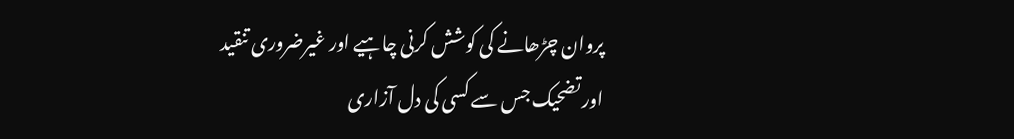پروان چڑھانے کی کوشش کرنی چاہیے اور غیرضروری تنقید اور تضحیک جس سے کسی کی دل آزاری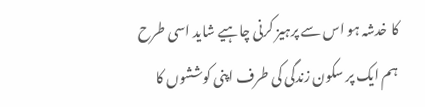کا خدشہ ہو اس سے پرہیز کرنی چاہیے شاید اسی طرح ہم ایک پر سکون زندگی کی طرف اپنی کوششوں کا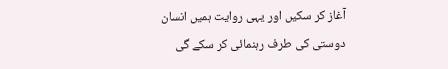آغاز کر سکیں اور یہی روایت ہمیں انسان دوستی کی طرف رہنمائی کر سکے گی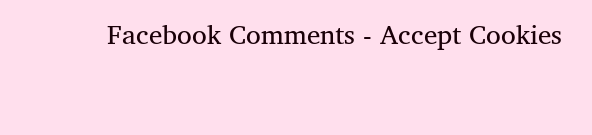Facebook Comments - Accept Cookies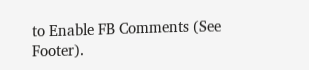to Enable FB Comments (See Footer).